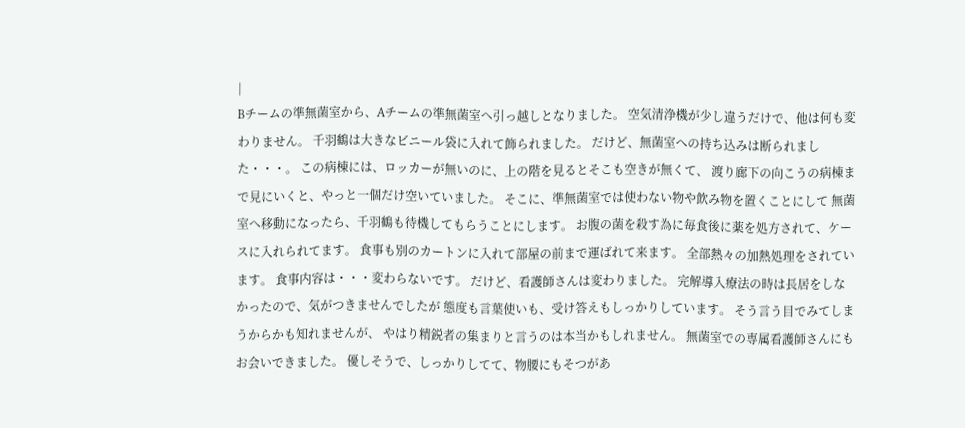|
Bチームの準無菌室から、Aチームの準無菌室へ引っ越しとなりました。 空気清浄機が少し違うだけで、他は何も変わりません。 千羽鶴は大きなビニール袋に入れて飾られました。 だけど、無菌室への持ち込みは断られました・・・。 この病棟には、ロッカーが無いのに、上の階を見るとそこも空きが無くて、 渡り廊下の向こうの病棟まで見にいくと、やっと一個だけ空いていました。 そこに、準無菌室では使わない物や飲み物を置くことにして 無菌室へ移動になったら、千羽鶴も待機してもらうことにします。 お腹の菌を殺す為に毎食後に薬を処方されて、ケースに入れられてます。 食事も別のカートンに入れて部屋の前まで運ばれて来ます。 全部熱々の加熱処理をされています。 食事内容は・・・変わらないです。 だけど、看護師さんは変わりました。 完解導入療法の時は長居をしなかったので、気がつきませんでしたが 態度も言葉使いも、受け答えもしっかりしています。 そう言う目でみてしまうからかも知れませんが、 やはり精鋭者の集まりと言うのは本当かもしれません。 無菌室での専属看護師さんにもお会いできました。 優しそうで、しっかりしてて、物腰にもそつがあ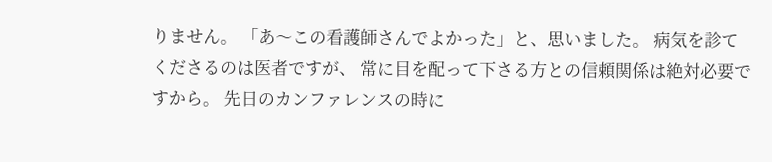りません。 「あ〜この看護師さんでよかった」と、思いました。 病気を診てくださるのは医者ですが、 常に目を配って下さる方との信頼関係は絶対必要ですから。 先日のカンファレンスの時に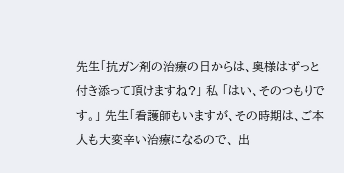先生「抗ガン剤の治療の日からは、奥様はずっと付き添って頂けますね?」 私 「はい、そのつもりです。」 先生「看護師もいますが、その時期は、ご本人も大変辛い治療になるので、 出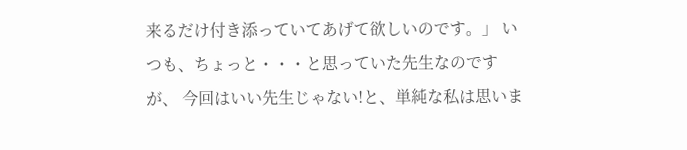来るだけ付き添っていてあげて欲しいのです。」 いつも、ちょっと・・・と思っていた先生なのですが、 今回はいい先生じゃない!と、単純な私は思いま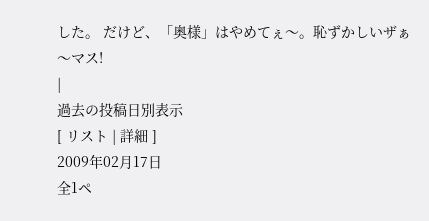した。 だけど、「奥様」はやめてぇ〜。恥ずかしいザぁ〜マス!
|
過去の投稿日別表示
[ リスト | 詳細 ]
2009年02月17日
全1ペ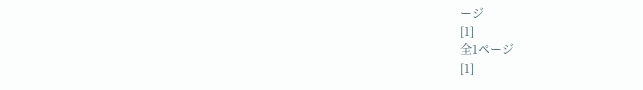ージ
[1]
全1ページ
[1]